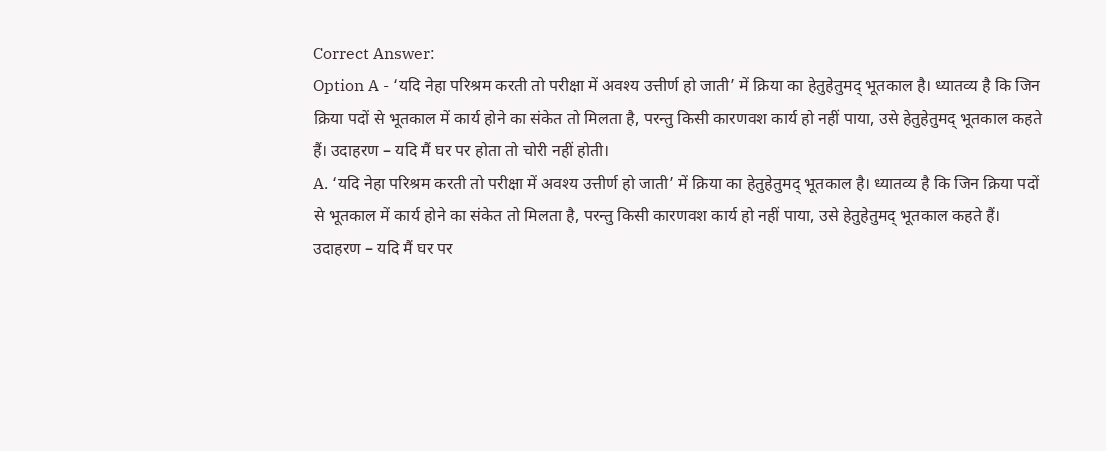Correct Answer:
Option A - ‘यदि नेहा परिश्रम करती तो परीक्षा में अवश्य उत्तीर्ण हो जाती’ में क्रिया का हेतुहेतुमद् भूतकाल है। ध्यातव्य है कि जिन क्रिया पदों से भूतकाल में कार्य होने का संकेत तो मिलता है, परन्तु किसी कारणवश कार्य हो नहीं पाया, उसे हेतुहेतुमद् भूतकाल कहते हैं। उदाहरण – यदि मैं घर पर होता तो चोरी नहीं होती।
A. ‘यदि नेहा परिश्रम करती तो परीक्षा में अवश्य उत्तीर्ण हो जाती’ में क्रिया का हेतुहेतुमद् भूतकाल है। ध्यातव्य है कि जिन क्रिया पदों से भूतकाल में कार्य होने का संकेत तो मिलता है, परन्तु किसी कारणवश कार्य हो नहीं पाया, उसे हेतुहेतुमद् भूतकाल कहते हैं। उदाहरण – यदि मैं घर पर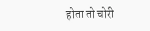होता तो चोरी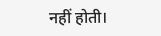नहीं होती।